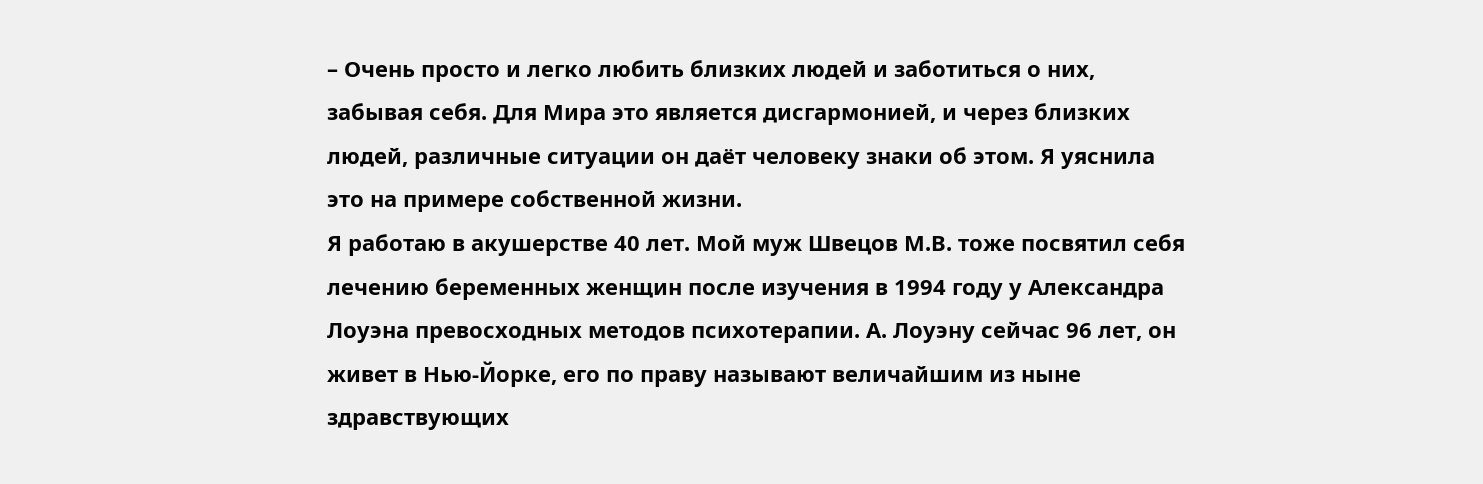– Очень просто и легко любить близких людей и заботиться о них, забывая себя. Для Мира это является дисгармонией, и через близких людей, различные ситуации он даёт человеку знаки об этом. Я уяснила это на примере собственной жизни.
Я работаю в акушерстве 40 лет. Мой муж Швецов М.В. тоже посвятил себя лечению беременных женщин после изучения в 1994 году у Александра Лоуэна превосходных методов психотерапии. А. Лоуэну сейчас 96 лет, он живет в Нью-Йорке, его по праву называют величайшим из ныне здравствующих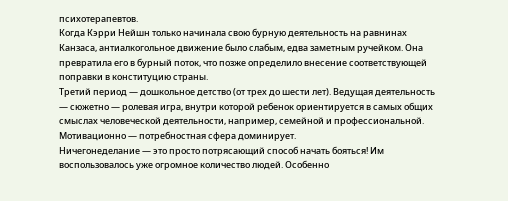психотерапевтов.
Когда Кэрри Нейшн только начинала свою бурную деятельность на равнинах Канзаса, антиалкогольное движение было слабым, едва заметным ручейком. Она превратила его в бурный поток, что позже определило внесение соответствующей поправки в конституцию страны.
Третий период — дошкольное детство (от трех до шести лет). Ведущая деятельность — сюжетно — ролевая игра, внутри которой ребенок ориентируется в самых общих смыслах человеческой деятельности, например, семейной и профессиональной. Мотивационно — потребностная сфера доминирует.
Ничегонеделание — это просто потрясающий способ начать бояться! Им воспользовалось уже огромное количество людей. Особенно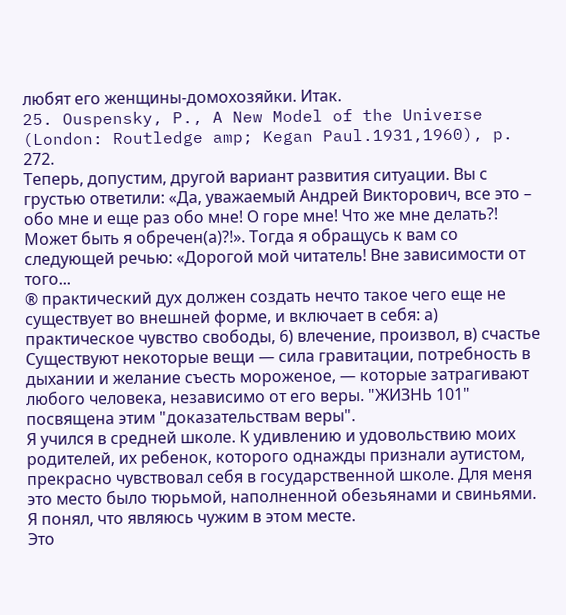любят его женщины-домохозяйки. Итак.
25. Ouspensky, P., A New Model of the Universe (London: Routledge amp; Kegan Paul.1931,1960), p. 272.
Теперь, допустим, другой вариант развития ситуации. Вы с грустью ответили: «Да, уважаемый Андрей Викторович, все это – обо мне и еще раз обо мне! О горе мне! Что же мне делать?! Может быть я обречен(а)?!». Тогда я обращусь к вам со следующей речью: «Дорогой мой читатель! Вне зависимости от того...
® практический дух должен создать нечто такое чего еще не существует во внешней форме, и включает в себя: а) практическое чувство свободы, 6) влечение, произвол, в) счастье
Существуют некоторые вещи — сила гравитации, потребность в дыхании и желание съесть мороженое, — которые затрагивают любого человека, независимо от его веры. "ЖИЗНЬ 101" посвящена этим "доказательствам веры".
Я учился в средней школе. К удивлению и удовольствию моих родителей, их ребенок, которого однажды признали аутистом, прекрасно чувствовал себя в государственной школе. Для меня это место было тюрьмой, наполненной обезьянами и свиньями. Я понял, что являюсь чужим в этом месте.
Это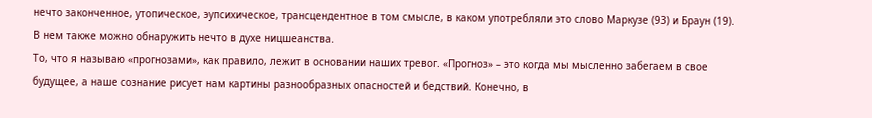нечто законченное, утопическое, эупсихическое, трансцендентное в том смысле, в каком употребляли это слово Маркузе (93) и Браун (19). В нем также можно обнаружить нечто в духе ницшеанства.
То, что я называю «прогнозами», как правило, лежит в основании наших тревог. «Прогноз» – это когда мы мысленно забегаем в свое будущее, а наше сознание рисует нам картины разнообразных опасностей и бедствий. Конечно, в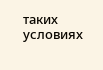таких условиях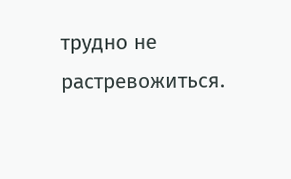трудно не растревожиться.